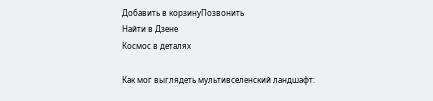Добавить в корзинуПозвонить
Найти в Дзене
Космос в деталях

Как мог выглядеть мультивселенский ландшафт: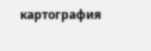картография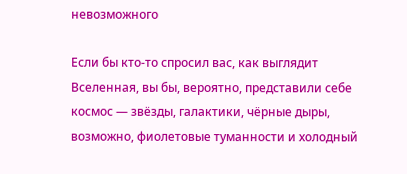невозможного

Если бы кто-то спросил вас, как выглядит Вселенная, вы бы, вероятно, представили себе космос — звёзды, галактики, чёрные дыры, возможно, фиолетовые туманности и холодный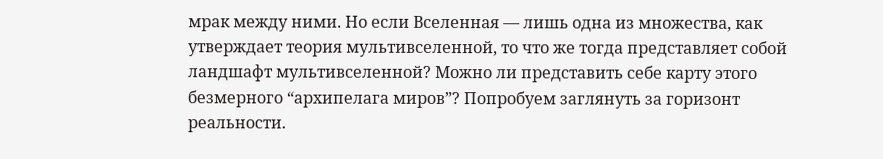мрак между ними. Но если Вселенная — лишь одна из множества, как утверждает теория мультивселенной, то что же тогда представляет собой ландшафт мультивселенной? Можно ли представить себе карту этого безмерного “архипелага миров”? Попробуем заглянуть за горизонт реальности.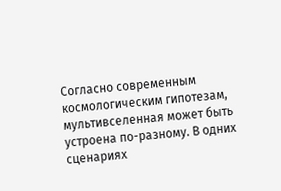Согласно современным космологическим гипотезам, мультивселенная может быть устроена по-разному. В одних сценариях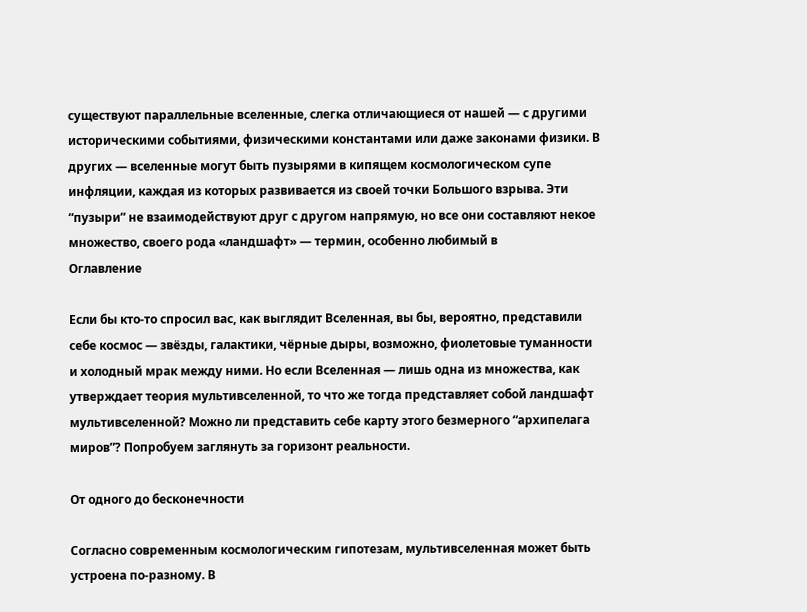существуют параллельные вселенные, слегка отличающиеся от нашей — с другими историческими событиями, физическими константами или даже законами физики. В других — вселенные могут быть пузырями в кипящем космологическом супе инфляции, каждая из которых развивается из своей точки Большого взрыва. Эти “пузыри” не взаимодействуют друг с другом напрямую, но все они составляют некое множество, своего рода «ландшафт» — термин, особенно любимый в
Оглавление

Если бы кто-то спросил вас, как выглядит Вселенная, вы бы, вероятно, представили себе космос — звёзды, галактики, чёрные дыры, возможно, фиолетовые туманности и холодный мрак между ними. Но если Вселенная — лишь одна из множества, как утверждает теория мультивселенной, то что же тогда представляет собой ландшафт мультивселенной? Можно ли представить себе карту этого безмерного “архипелага миров”? Попробуем заглянуть за горизонт реальности.

От одного до бесконечности

Согласно современным космологическим гипотезам, мультивселенная может быть устроена по-разному. В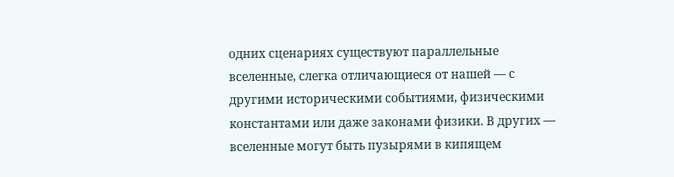одних сценариях существуют параллельные вселенные, слегка отличающиеся от нашей — с другими историческими событиями, физическими константами или даже законами физики. В других — вселенные могут быть пузырями в кипящем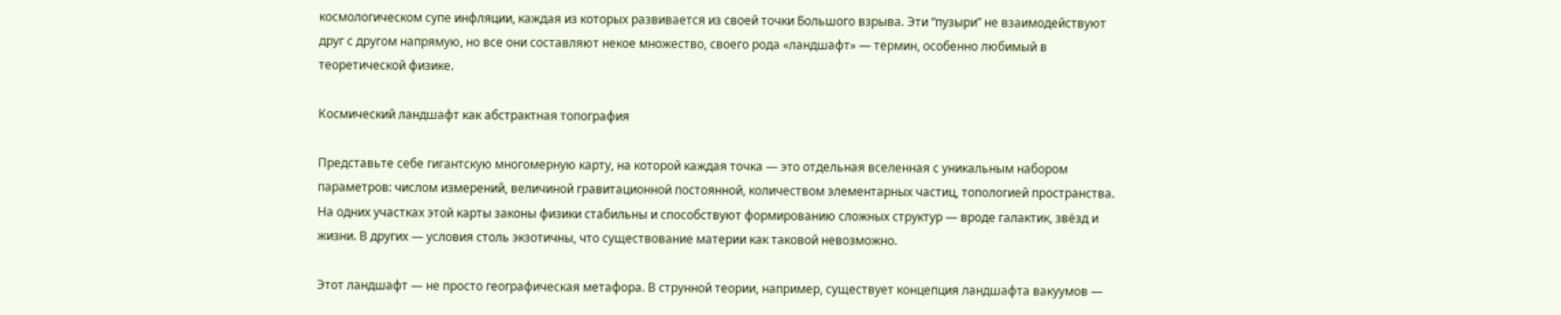космологическом супе инфляции, каждая из которых развивается из своей точки Большого взрыва. Эти “пузыри” не взаимодействуют друг с другом напрямую, но все они составляют некое множество, своего рода «ландшафт» — термин, особенно любимый в теоретической физике.

Космический ландшафт как абстрактная топография

Представьте себе гигантскую многомерную карту, на которой каждая точка — это отдельная вселенная с уникальным набором параметров: числом измерений, величиной гравитационной постоянной, количеством элементарных частиц, топологией пространства. На одних участках этой карты законы физики стабильны и способствуют формированию сложных структур — вроде галактик, звёзд и жизни. В других — условия столь экзотичны, что существование материи как таковой невозможно.

Этот ландшафт — не просто географическая метафора. В струнной теории, например, существует концепция ландшафта вакуумов —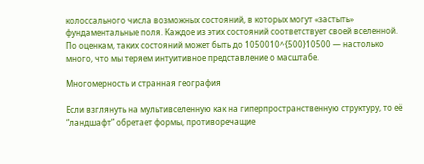колоссального числа возможных состояний, в которых могут «застыть» фундаментальные поля. Каждое из этих состояний соответствует своей вселенной. По оценкам, таких состояний может быть до 1050010^{500}10500 — настолько много, что мы теряем интуитивное представление о масштабе.

Многомерность и странная география

Если взглянуть на мультивселенную как на гиперпространственную структуру, то её “ландшафт” обретает формы, противоречащие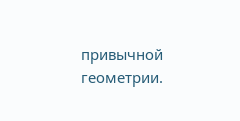привычной геометрии.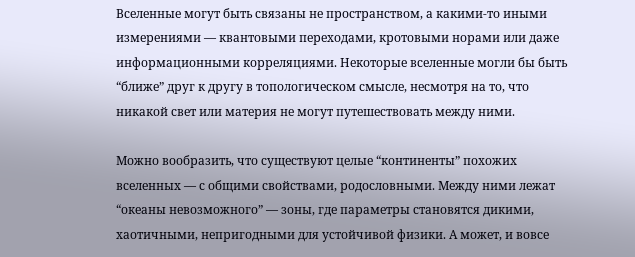Вселенные могут быть связаны не пространством, а какими-то иными измерениями — квантовыми переходами, кротовыми норами или даже информационными корреляциями. Некоторые вселенные могли бы быть “ближе” друг к другу в топологическом смысле, несмотря на то, что никакой свет или материя не могут путешествовать между ними.

Можно вообразить, что существуют целые “континенты” похожих вселенных — с общими свойствами, родословными. Между ними лежат “океаны невозможного” — зоны, где параметры становятся дикими, хаотичными, непригодными для устойчивой физики. А может, и вовсе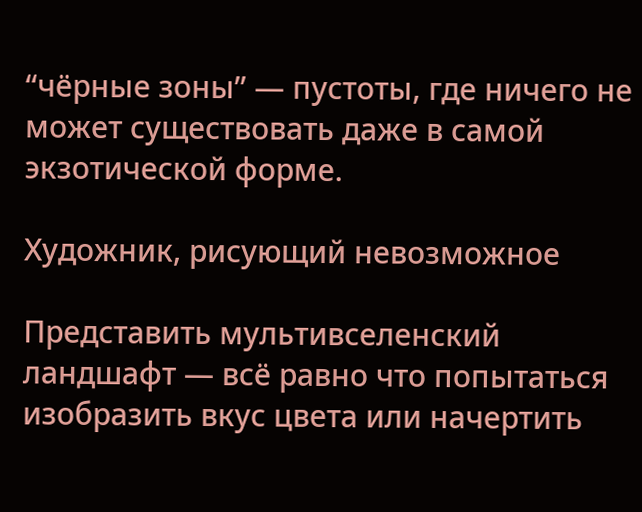“чёрные зоны” — пустоты, где ничего не может существовать даже в самой экзотической форме.

Художник, рисующий невозможное

Представить мультивселенский ландшафт — всё равно что попытаться изобразить вкус цвета или начертить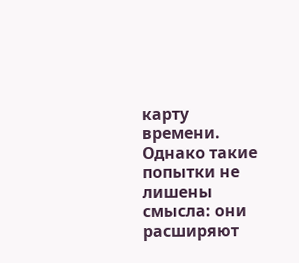карту времени. Однако такие попытки не лишены смысла: они расширяют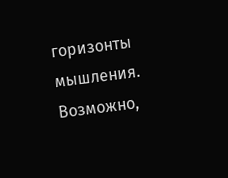горизонты мышления. Возможно,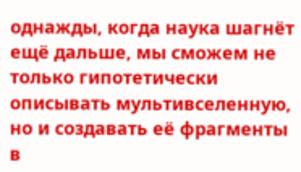однажды, когда наука шагнёт ещё дальше, мы сможем не только гипотетически описывать мультивселенную, но и создавать её фрагменты в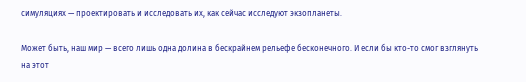симуляциях — проектировать и исследовать их, как сейчас исследуют экзопланеты.

Может быть, наш мир — всего лишь одна долина в бескрайнем рельефе бесконечного. И если бы кто-то смог взглянуть на этот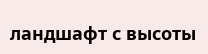ландшафт с высоты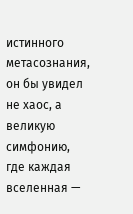истинного метасознания, он бы увидел не хаос, а великую симфонию, где каждая вселенная —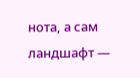нота, а сам ландшафт —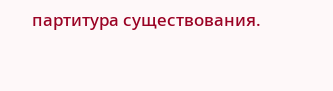партитура существования.